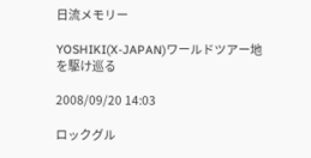日流メモリー

YOSHIKI(X-JAPAN)ワールドツアー地を駆け巡る

2008/09/20 14:03

ロックグル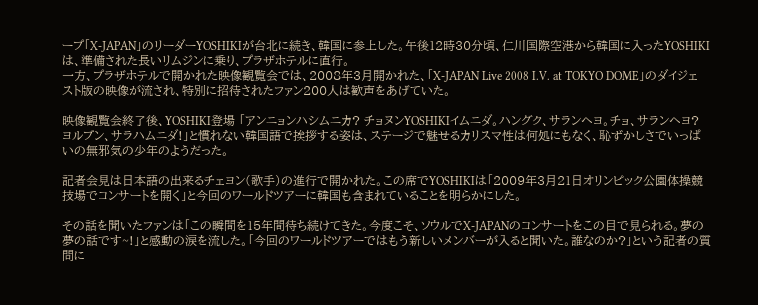ープ「X-JAPAN」のリーダーYOSHIKIが台北に続き、韓国に参上した。午後12時30分頃、仁川国際空港から韓国に入ったYOSHIKIは、準備された長いリムジンに乗り、プラザホテルに直行。
一方、プラザホテルで開かれた映像観覧会では、2008年3月開かれた、「X-JAPAN Live 2008 I.V. at TOKYO DOME」のダイジェスト版の映像が流され、特別に招待されたファン200人は歓声をあげていた。

映像観覧会終了後、YOSHIKI登場 「アンニョンハシムニカ? チョヌンYOSHIKIイムニダ。ハングク、サランヘヨ。チョ、サランヘヨ? ヨルブン、サラハムニダ!」と慣れない韓国語で挨拶する姿は、ステージで魅せるカリスマ性は何処にもなく、恥ずかしさでいっぱいの無邪気の少年のようだった。

記者会見は日本語の出来るチェヨン(歌手)の進行で開かれた。この席でYOSHIKIは「2009年3月21日オリンピック公園体操競技場でコンサートを開く」と今回のワールドツアーに韓国も含まれていることを明らかにした。

その話を聞いたファンは「この瞬間を15年間待ち続けてきた。今度こそ、ソウルでX-JAPANのコンサートをこの目で見られる。夢の夢の話です~!」と感動の涙を流した。「今回のワールドツアーではもう新しいメンバーが入ると聞いた。誰なのか?」という記者の質問に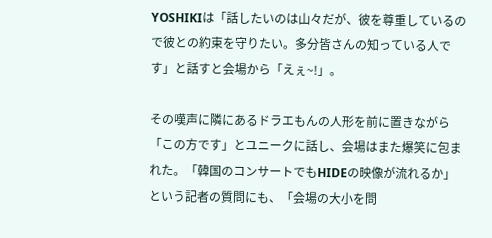YOSHIKIは「話したいのは山々だが、彼を尊重しているので彼との約束を守りたい。多分皆さんの知っている人です」と話すと会場から「えぇ~!」。

その嘆声に隣にあるドラエもんの人形を前に置きながら「この方です」とユニークに話し、会場はまた爆笑に包まれた。「韓国のコンサートでもHIDEの映像が流れるか」という記者の質問にも、「会場の大小を問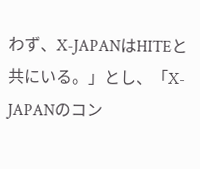わず、X-JAPANはHITEと共にいる。」とし、「X-JAPANのコン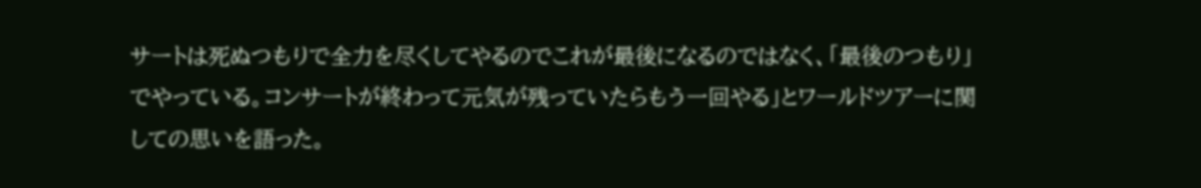サートは死ぬつもりで全力を尽くしてやるのでこれが最後になるのではなく、「最後のつもり」でやっている。コンサートが終わって元気が残っていたらもう一回やる」とワールドツアーに関しての思いを語った。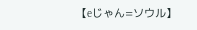【eじゃん=ソウル】